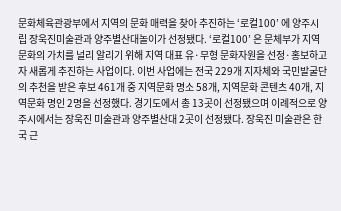문화체육관광부에서 지역의 문화 매력을 찾아 추진하는 ‘로컬100’ 에 양주시립 장욱진미술관과 양주별산대놀이가 선정됐다. ‘로컬100’ 은 문체부가 지역문화의 가치를 널리 알리기 위해 지역 대표 유·무형 문화자원을 선정·홍보하고자 새롭게 추진하는 사업이다. 이번 사업에는 전국 229개 지자체와 국민발굴단의 추천을 받은 후보 461개 중 지역문화 명소 58개, 지역문화 콘텐츠 40개, 지역문화 명인 2명을 선정했다. 경기도에서 총 13곳이 선정됐으며 이례적으로 양주시에서는 장욱진 미술관과 양주별산대 2곳이 선정됐다. 장욱진 미술관은 한국 근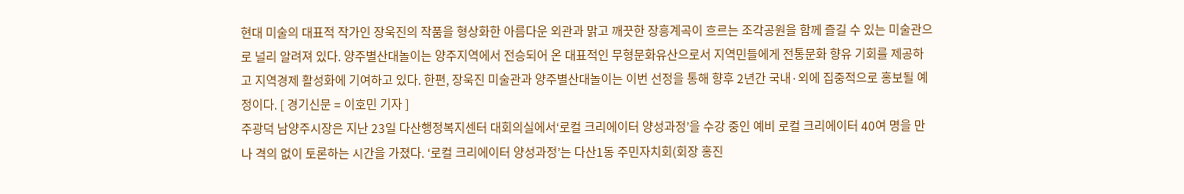현대 미술의 대표적 작가인 장욱진의 작품을 형상화한 아름다운 외관과 맑고 깨끗한 장흥계곡이 흐르는 조각공원을 함께 즐길 수 있는 미술관으로 널리 알려져 있다. 양주별산대놀이는 양주지역에서 전승되어 온 대표적인 무형문화유산으로서 지역민들에게 전통문화 향유 기회를 제공하고 지역경제 활성화에 기여하고 있다. 한편, 장욱진 미술관과 양주별산대놀이는 이번 선정을 통해 향후 2년간 국내·외에 집중적으로 홍보될 예정이다. [ 경기신문 = 이호민 기자 ]
주광덕 남양주시장은 지난 23일 다산행정복지센터 대회의실에서‘로컬 크리에이터 양성과정’을 수강 중인 예비 로컬 크리에이터 40여 명을 만나 격의 없이 토론하는 시간을 가졌다. ‘로컬 크리에이터 양성과정’는 다산1동 주민자치회(회장 홍진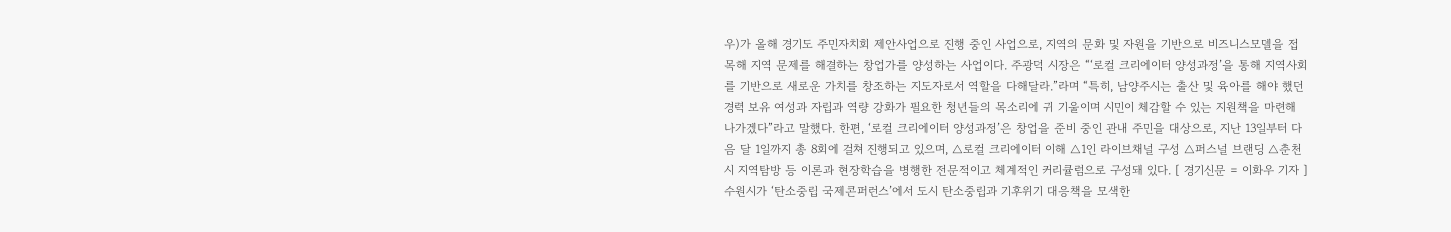우)가 올해 경기도 주민자치회 제안사업으로 진행 중인 사업으로, 지역의 문화 및 자원을 기반으로 비즈니스모델을 접목해 지역 문제를 해결하는 창업가를 양성하는 사업이다. 주광덕 시장은 “‘로컬 크리에이터 양성과정’을 통해 지역사회를 기반으로 새로운 가치를 창조하는 지도자로서 역할을 다해달라.”라며 “특히, 남양주시는 출산 및 육아를 해야 했던 경력 보유 여성과 자립과 역량 강화가 필요한 청년들의 목소리에 귀 기울이며 시민이 체감할 수 있는 지원책을 마련해 나가겠다”라고 말했다. 한편, ‘로컬 크리에이터 양성과정’은 창업을 준비 중인 관내 주민을 대상으로, 지난 13일부터 다음 달 1일까지 총 8회에 걸쳐 진행되고 있으며, △로컬 크리에이터 이해 △1인 라이브채널 구성 △퍼스널 브랜딩 △춘천시 지역탐방 등 이론과 현장학습을 병행한 전문적이고 체계적인 커리큘럼으로 구성돼 있다. [ 경기신문 = 이화우 기자 ]
수원시가 ‘탄소중립 국제콘퍼런스’에서 도시 탄소중립과 기후위기 대응책을 모색한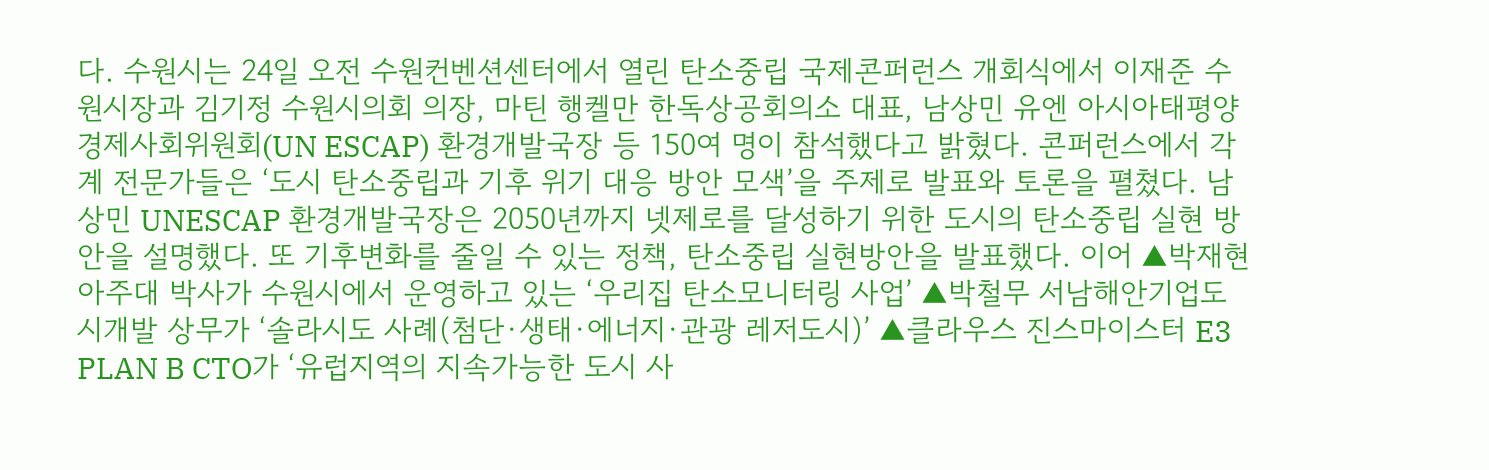다. 수원시는 24일 오전 수원컨벤션센터에서 열린 탄소중립 국제콘퍼런스 개회식에서 이재준 수원시장과 김기정 수원시의회 의장, 마틴 행켈만 한독상공회의소 대표, 남상민 유엔 아시아태평양 경제사회위원회(UN ESCAP) 환경개발국장 등 150여 명이 참석했다고 밝혔다. 콘퍼런스에서 각계 전문가들은 ‘도시 탄소중립과 기후 위기 대응 방안 모색’을 주제로 발표와 토론을 펼쳤다. 남상민 UNESCAP 환경개발국장은 2050년까지 넷제로를 달성하기 위한 도시의 탄소중립 실현 방안을 설명했다. 또 기후변화를 줄일 수 있는 정책, 탄소중립 실현방안을 발표했다. 이어 ▲박재현 아주대 박사가 수원시에서 운영하고 있는 ‘우리집 탄소모니터링 사업’ ▲박철무 서남해안기업도시개발 상무가 ‘솔라시도 사례(첨단·생태·에너지·관광 레저도시)’ ▲클라우스 진스마이스터 E3 PLAN B CTO가 ‘유럽지역의 지속가능한 도시 사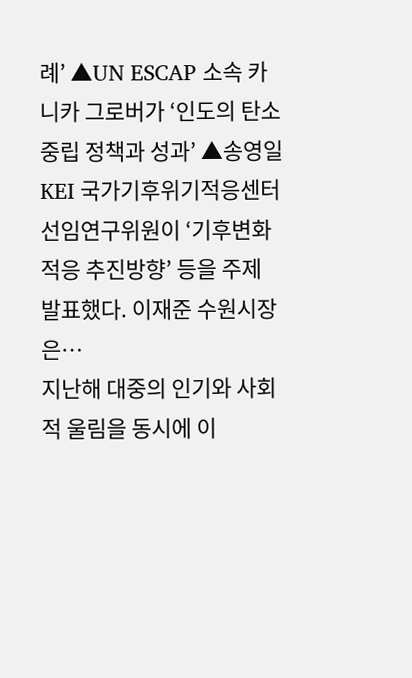례’ ▲UN ESCAP 소속 카니카 그로버가 ‘인도의 탄소중립 정책과 성과’ ▲송영일 KEI 국가기후위기적응센터 선임연구위원이 ‘기후변화 적응 추진방향’ 등을 주제 발표했다. 이재준 수원시장은…
지난해 대중의 인기와 사회적 울림을 동시에 이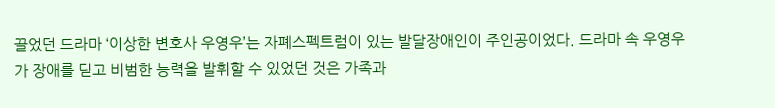끌었던 드라마 ‘이상한 변호사 우영우’는 자폐스펙트럼이 있는 발달장애인이 주인공이었다. 드라마 속 우영우가 장애를 딛고 비범한 능력을 발휘할 수 있었던 것은 가족과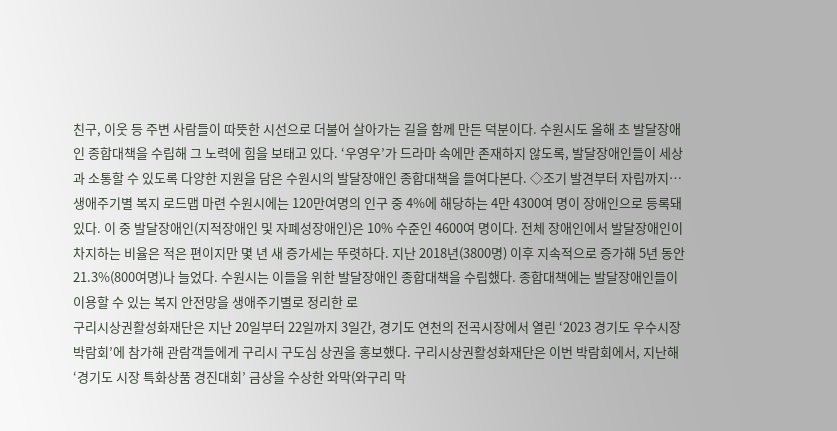친구, 이웃 등 주변 사람들이 따뜻한 시선으로 더불어 살아가는 길을 함께 만든 덕분이다. 수원시도 올해 초 발달장애인 종합대책을 수립해 그 노력에 힘을 보태고 있다. ‘우영우’가 드라마 속에만 존재하지 않도록, 발달장애인들이 세상과 소통할 수 있도록 다양한 지원을 담은 수원시의 발달장애인 종합대책을 들여다본다. ◇조기 발견부터 자립까지…생애주기별 복지 로드맵 마련 수원시에는 120만여명의 인구 중 4%에 해당하는 4만 4300여 명이 장애인으로 등록돼 있다. 이 중 발달장애인(지적장애인 및 자폐성장애인)은 10% 수준인 4600여 명이다. 전체 장애인에서 발달장애인이 차지하는 비율은 적은 편이지만 몇 년 새 증가세는 뚜렷하다. 지난 2018년(3800명) 이후 지속적으로 증가해 5년 동안 21.3%(800여명)나 늘었다. 수원시는 이들을 위한 발달장애인 종합대책을 수립했다. 종합대책에는 발달장애인들이 이용할 수 있는 복지 안전망을 생애주기별로 정리한 로
구리시상권활성화재단은 지난 20일부터 22일까지 3일간, 경기도 연천의 전곡시장에서 열린 ‘2023 경기도 우수시장 박람회’에 참가해 관람객들에게 구리시 구도심 상권을 홍보했다. 구리시상권활성화재단은 이번 박람회에서, 지난해‘경기도 시장 특화상품 경진대회’ 금상을 수상한 와막(와구리 막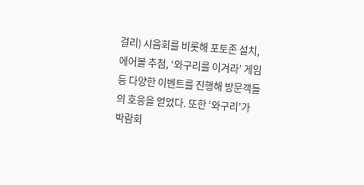걸리) 시음회를 비롯해 포토존 설치, 에어볼 추첨, ‘와구리를 이겨라’ 게임 등 다양한 이벤트를 진행해 방문객들의 호응을 얻었다. 또한 ‘와구리’가 박람회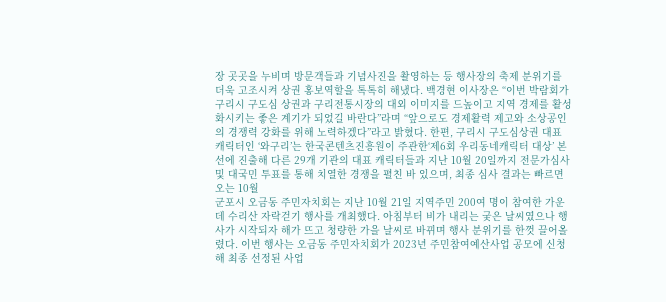장 곳곳을 누비며 방문객들과 기념사진을 촬영하는 등 행사장의 축제 분위기를 더욱 고조시켜 상권 홍보역할을 톡톡히 해냈다. 백경현 이사장은 “이번 박람회가 구리시 구도심 상권과 구리전통시장의 대외 이미지를 드높이고 지역 경제를 활성화시키는 좋은 계기가 되었길 바란다”라며 “앞으로도 경제활력 제고와 소상공인의 경쟁력 강화를 위해 노력하겠다”라고 밝혔다. 한편, 구리시 구도심상권 대표 캐릭터인 ‘와구리’는 한국콘텐츠진흥원이 주관한‘제6회 우리동네캐릭터 대상’ 본선에 진출해 다른 29개 기관의 대표 캐릭터들과 지난 10월 20일까지 전문가심사 및 대국민 투표를 통해 치열한 경쟁을 펼친 바 있으며, 최종 심사 결과는 빠르면 오는 10월
군포시 오금동 주민자치회는 지난 10월 21일 지역주민 200여 명이 참여한 가운데 수리산 자락걷기 행사를 개최했다. 아침부터 비가 내리는 궂은 날씨였으나 행사가 시작되자 해가 뜨고 청량한 가을 날씨로 바뀌며 행사 분위기를 한껏 끌어올렸다. 이번 행사는 오금동 주민자치회가 2023년 주민참여예산사업 공모에 신청해 최종 선정된 사업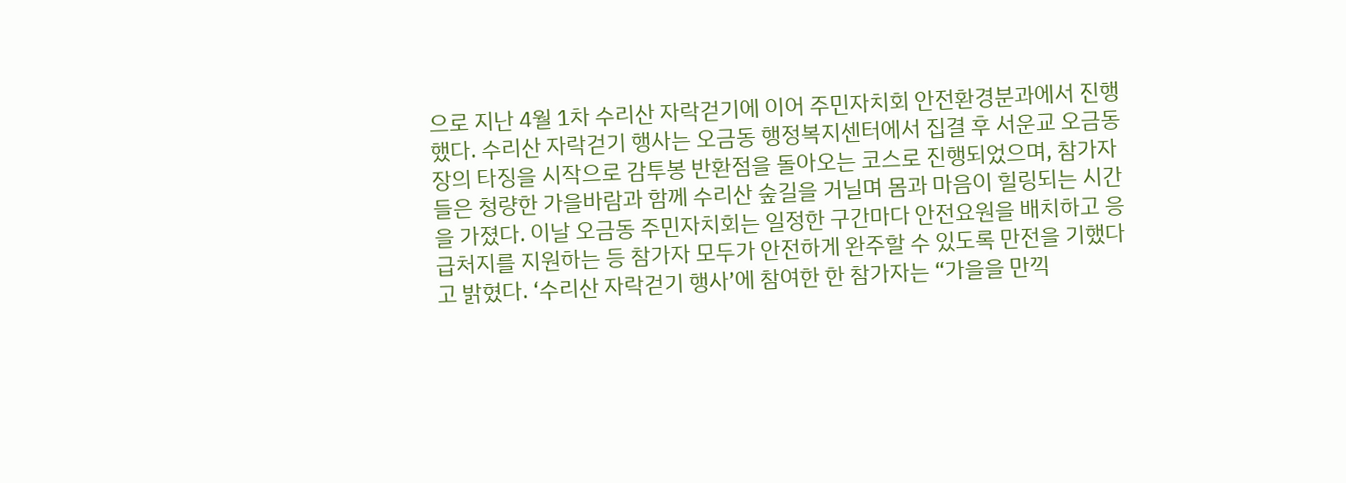으로 지난 4월 1차 수리산 자락걷기에 이어 주민자치회 안전환경분과에서 진행했다. 수리산 자락걷기 행사는 오금동 행정복지센터에서 집결 후 서운교 오금동장의 타징을 시작으로 감투봉 반환점을 돌아오는 코스로 진행되었으며, 참가자들은 청량한 가을바람과 함께 수리산 숲길을 거닐며 몸과 마음이 힐링되는 시간을 가졌다. 이날 오금동 주민자치회는 일정한 구간마다 안전요원을 배치하고 응급처지를 지원하는 등 참가자 모두가 안전하게 완주할 수 있도록 만전을 기했다고 밝혔다. ‘수리산 자락걷기 행사’에 참여한 한 참가자는 “가을을 만끽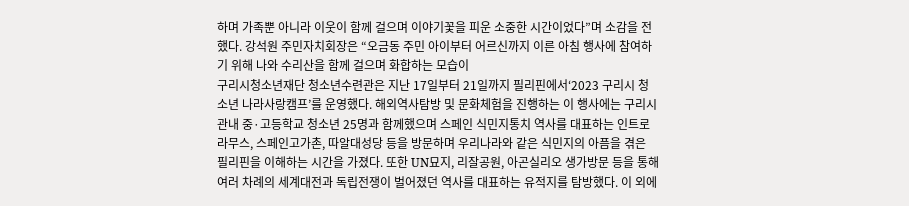하며 가족뿐 아니라 이웃이 함께 걸으며 이야기꽃을 피운 소중한 시간이었다”며 소감을 전했다. 강석원 주민자치회장은 “오금동 주민 아이부터 어르신까지 이른 아침 행사에 참여하기 위해 나와 수리산을 함께 걸으며 화합하는 모습이
구리시청소년재단 청소년수련관은 지난 17일부터 21일까지 필리핀에서‘2023 구리시 청소년 나라사랑캠프’를 운영했다. 해외역사탐방 및 문화체험을 진행하는 이 행사에는 구리시 관내 중·고등학교 청소년 25명과 함께했으며 스페인 식민지통치 역사를 대표하는 인트로라무스, 스페인고가촌, 따알대성당 등을 방문하며 우리나라와 같은 식민지의 아픔을 겪은 필리핀을 이해하는 시간을 가졌다. 또한 UN묘지, 리잘공원, 아곤실리오 생가방문 등을 통해 여러 차례의 세계대전과 독립전쟁이 벌어졌던 역사를 대표하는 유적지를 탐방했다. 이 외에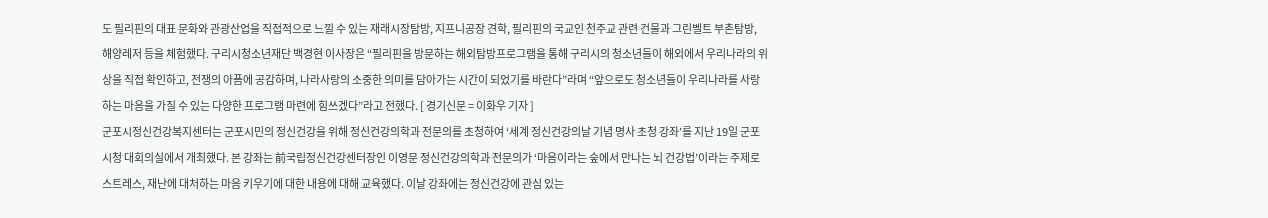도 필리핀의 대표 문화와 관광산업을 직접적으로 느낄 수 있는 재래시장탐방, 지프니공장 견학, 필리핀의 국교인 천주교 관련 건물과 그린벨트 부촌탐방, 해양레저 등을 체험했다. 구리시청소년재단 백경현 이사장은 “필리핀을 방문하는 해외탐방프로그램을 통해 구리시의 청소년들이 해외에서 우리나라의 위상을 직접 확인하고, 전쟁의 아픔에 공감하며, 나라사랑의 소중한 의미를 담아가는 시간이 되었기를 바란다”라며 “앞으로도 청소년들이 우리나라를 사랑하는 마음을 가질 수 있는 다양한 프로그램 마련에 힘쓰겠다”라고 전했다. [ 경기신문 = 이화우 기자 ]
군포시정신건강복지센터는 군포시민의 정신건강을 위해 정신건강의학과 전문의를 초청하여 ‘세계 정신건강의날 기념 명사 초청 강좌’를 지난 19일 군포시청 대회의실에서 개최했다. 본 강좌는 前국립정신건강센터장인 이영문 정신건강의학과 전문의가 ‘마음이라는 숲에서 만나는 뇌 건강법’이라는 주제로 스트레스, 재난에 대처하는 마음 키우기에 대한 내용에 대해 교육했다. 이날 강좌에는 정신건강에 관심 있는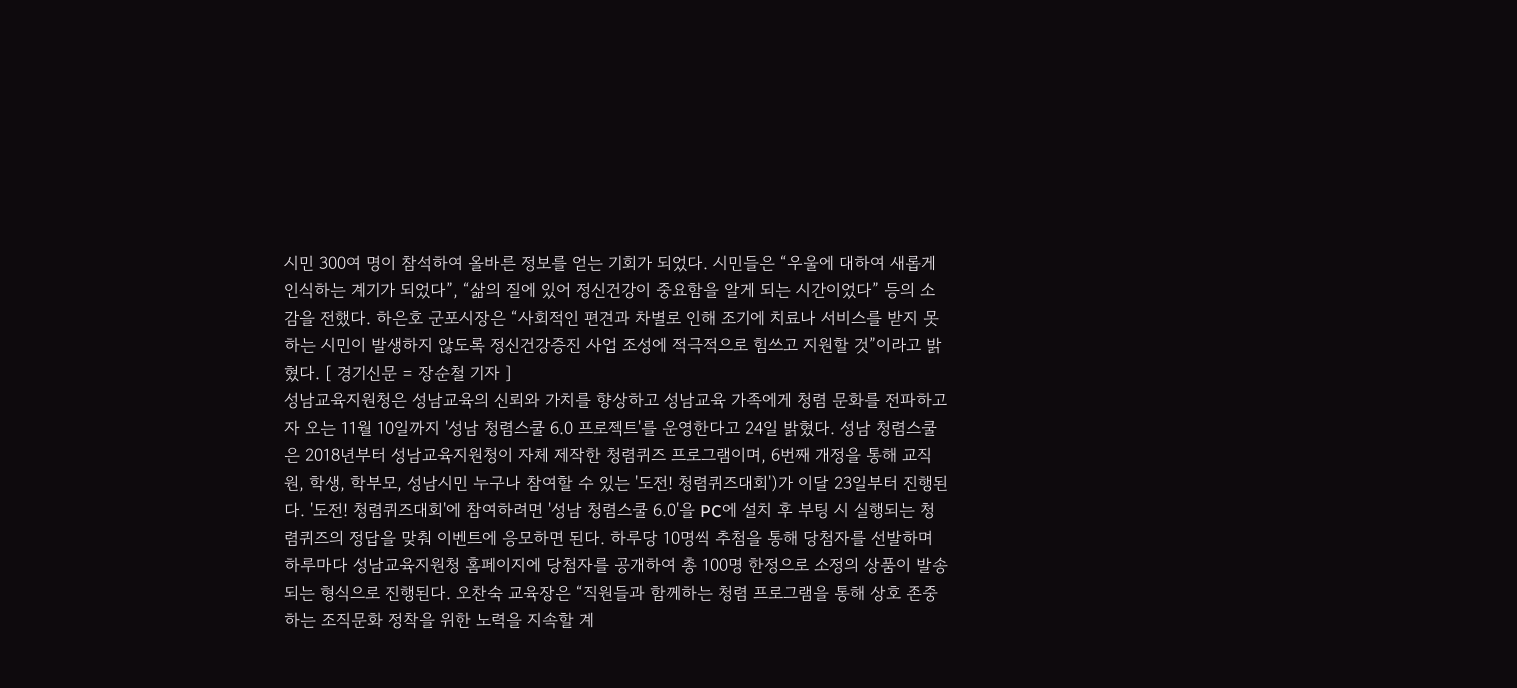시민 300여 명이 참석하여 올바른 정보를 얻는 기회가 되었다. 시민들은 “우울에 대하여 새롭게 인식하는 계기가 되었다”, “삶의 질에 있어 정신건강이 중요함을 알게 되는 시간이었다” 등의 소감을 전했다. 하은호 군포시장은 “사회적인 편견과 차별로 인해 조기에 치료나 서비스를 받지 못하는 시민이 발생하지 않도록 정신건강증진 사업 조성에 적극적으로 힘쓰고 지원할 것”이라고 밝혔다. [ 경기신문 = 장순철 기자 ]
성남교육지원청은 성남교육의 신뢰와 가치를 향상하고 성남교육 가족에게 청렴 문화를 전파하고자 오는 11월 10일까지 '성남 청렴스쿨 6.0 프로젝트'를 운영한다고 24일 밝혔다. 성남 청렴스쿨은 2018년부터 성남교육지원청이 자체 제작한 청렴퀴즈 프로그램이며, 6번째 개정을 통해 교직원, 학생, 학부모, 성남시민 누구나 참여할 수 있는 '도전! 청렴퀴즈대회')가 이달 23일부터 진행된다. '도전! 청렴퀴즈대회'에 참여하려면 '성남 청렴스쿨 6.0'을 PC에 설치 후 부팅 시 실행되는 청렴퀴즈의 정답을 맞춰 이벤트에 응모하면 된다. 하루당 10명씩 추첨을 통해 당첨자를 선발하며 하루마다 성남교육지원청 홈페이지에 당첨자를 공개하여 총 100명 한정으로 소정의 상품이 발송되는 형식으로 진행된다. 오찬숙 교육장은 “직원들과 함께하는 청렴 프로그램을 통해 상호 존중하는 조직문화 정착을 위한 노력을 지속할 계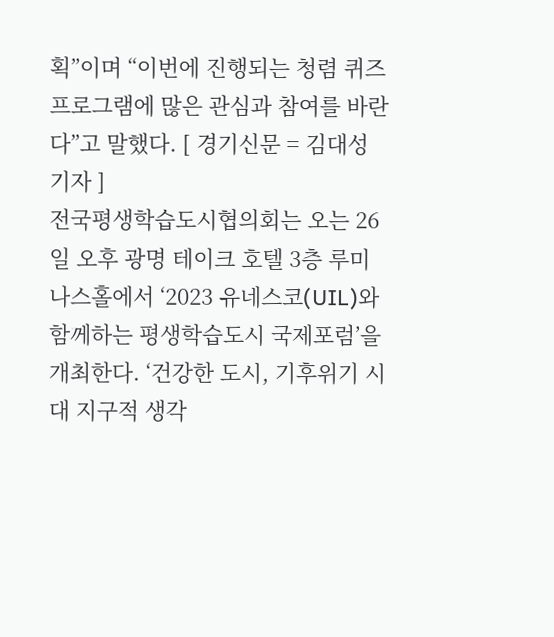획”이며 “이번에 진행되는 청렴 퀴즈프로그램에 많은 관심과 참여를 바란다”고 말했다. [ 경기신문 = 김대성 기자 ]
전국평생학습도시협의회는 오는 26일 오후 광명 테이크 호텔 3층 루미나스홀에서 ‘2023 유네스코(UIL)와 함께하는 평생학습도시 국제포럼’을 개최한다. ‘건강한 도시, 기후위기 시대 지구적 생각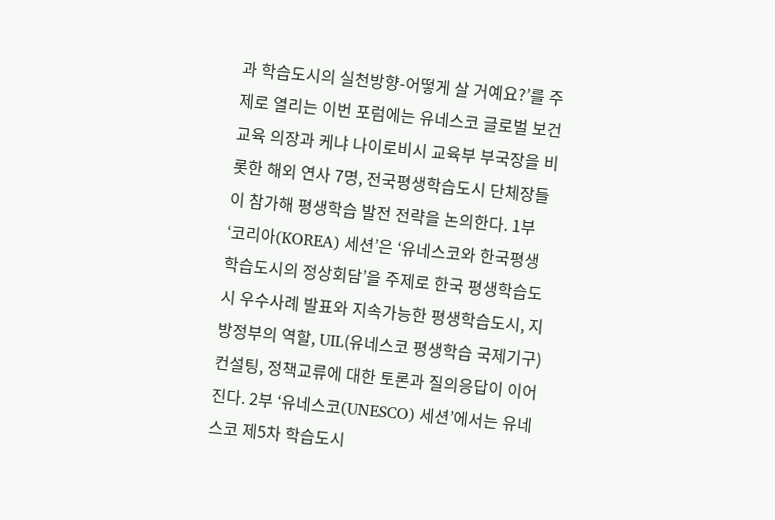과 학습도시의 실천방향-어떻게 살 거예요?’를 주제로 열리는 이번 포럼에는 유네스코 글로벌 보건교육 의장과 케냐 나이로비시 교육부 부국장을 비롯한 해외 연사 7명, 전국평생학습도시 단체장들이 참가해 평생학습 발전 전략을 논의한다. 1부 ‘코리아(KOREA) 세션’은 ‘유네스코와 한국평생학습도시의 정상회담’을 주제로 한국 평생학습도시 우수사례 발표와 지속가능한 평생학습도시, 지방정부의 역할, UIL(유네스코 평생학습 국제기구) 컨설팅, 정책교류에 대한 토론과 질의응답이 이어진다. 2부 ‘유네스코(UNESCO) 세션’에서는 유네스코 제5차 학습도시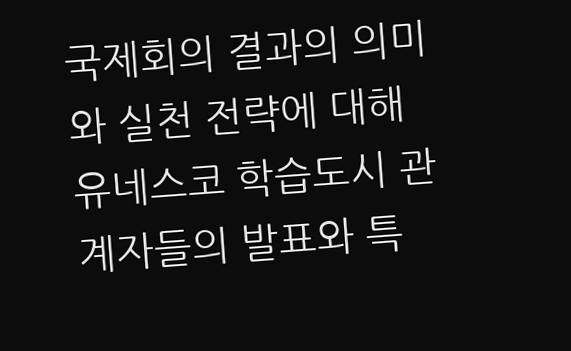국제회의 결과의 의미와 실천 전략에 대해 유네스코 학습도시 관계자들의 발표와 특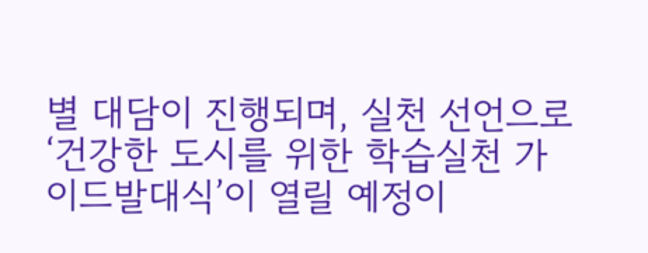별 대담이 진행되며, 실천 선언으로 ‘건강한 도시를 위한 학습실천 가이드발대식’이 열릴 예정이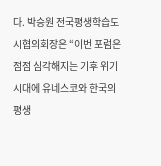다. 박승원 전국평생학습도시협의회장은 “이번 포럼은 점점 심각해지는 기후 위기 시대에 유네스코와 한국의 평생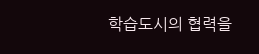학습도시의 협력을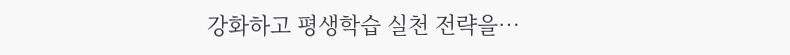강화하고 평생학습 실천 전략을…